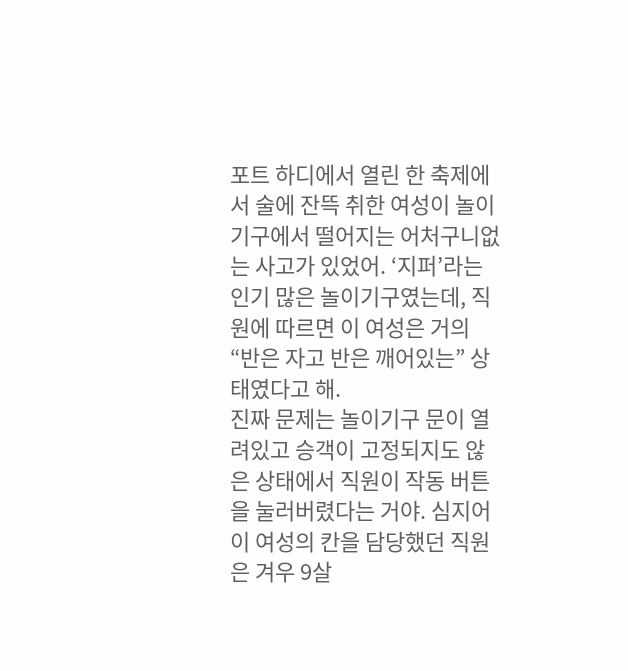포트 하디에서 열린 한 축제에서 술에 잔뜩 취한 여성이 놀이기구에서 떨어지는 어처구니없는 사고가 있었어. ‘지퍼’라는 인기 많은 놀이기구였는데, 직원에 따르면 이 여성은 거의 “반은 자고 반은 깨어있는” 상태였다고 해.
진짜 문제는 놀이기구 문이 열려있고 승객이 고정되지도 않은 상태에서 직원이 작동 버튼을 눌러버렸다는 거야. 심지어 이 여성의 칸을 담당했던 직원은 겨우 9살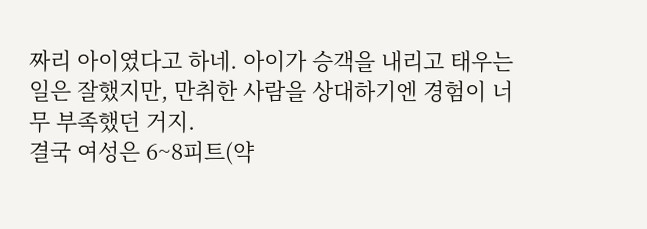짜리 아이였다고 하네. 아이가 승객을 내리고 태우는 일은 잘했지만, 만취한 사람을 상대하기엔 경험이 너무 부족했던 거지.
결국 여성은 6~8피트(약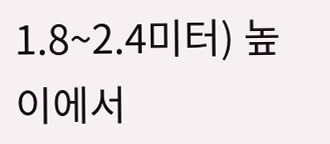1.8~2.4미터) 높이에서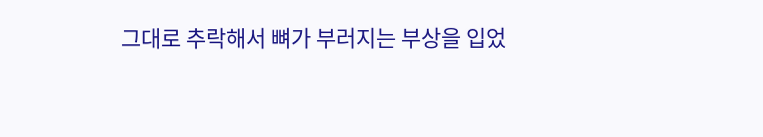그대로 추락해서 뼈가 부러지는 부상을 입었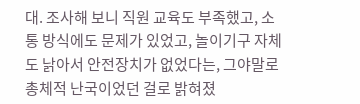대. 조사해 보니 직원 교육도 부족했고, 소통 방식에도 문제가 있었고, 놀이기구 자체도 낡아서 안전장치가 없었다는, 그야말로 총체적 난국이었던 걸로 밝혀졌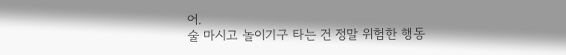어.
술 마시고 놀이기구 타는 건 정말 위험한 행동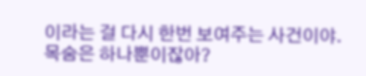이라는 걸 다시 한번 보여주는 사건이야. 목숨은 하나뿐이잖아?